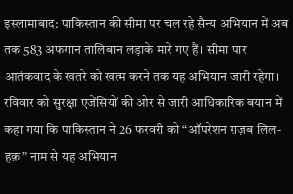इस्लामाबाद: पाकिस्तान की सीमा पर चल रहे सैन्य अभियान में अब तक 583 अफगान तालिबान लड़ाके मारे गए हैं। सीमा पार आतंकवाद के खतरे को खत्म करने तक यह अभियान जारी रहेगा। रविवार को सुरक्षा एजेंसियों की ओर से जारी आधिकारिक बयान में कहा गया कि पाकिस्तान ने 26 फरवरी को “ऑपरेशन ग़ज़ब लिल-हक़” नाम से यह अभियान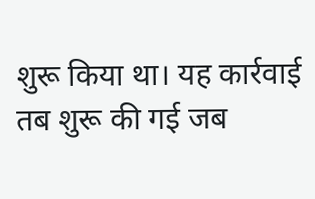शुरू किया था। यह कार्रवाई तब शुरू की गई जब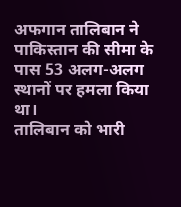अफगान तालिबान ने पाकिस्तान की सीमा के पास 53 अलग-अलग स्थानों पर हमला किया था।
तालिबान को भारी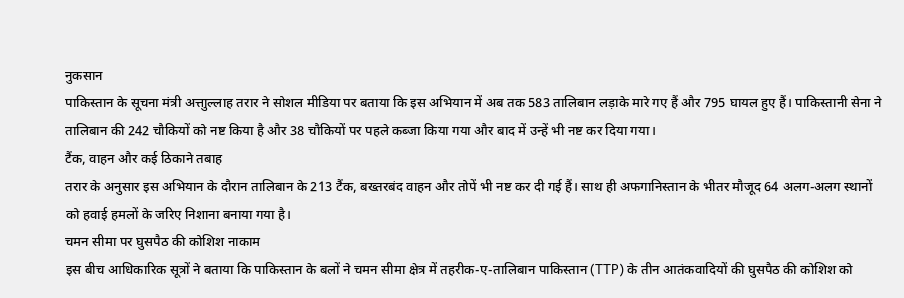नुकसान
पाकिस्तान के सूचना मंत्री अत्ताुल्लाह तरार ने सोशल मीडिया पर बताया कि इस अभियान में अब तक 583 तालिबान लड़ाके मारे गए हैं और 795 घायल हुए हैं। पाकिस्तानी सेना ने तालिबान की 242 चौकियों को नष्ट किया है और 38 चौकियों पर पहले कब्जा किया गया और बाद में उन्हें भी नष्ट कर दिया गया।
टैंक, वाहन और कई ठिकाने तबाह
तरार के अनुसार इस अभियान के दौरान तालिबान के 213 टैंक, बख्तरबंद वाहन और तोपें भी नष्ट कर दी गई हैं। साथ ही अफगानिस्तान के भीतर मौजूद 64 अलग-अलग स्थानों को हवाई हमलों के जरिए निशाना बनाया गया है।
चमन सीमा पर घुसपैठ की कोशिश नाकाम
इस बीच आधिकारिक सूत्रों ने बताया कि पाकिस्तान के बलों ने चमन सीमा क्षेत्र में तहरीक-ए-तालिबान पाकिस्तान (TTP) के तीन आतंकवादियों की घुसपैठ की कोशिश को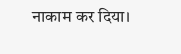नाकाम कर दिया।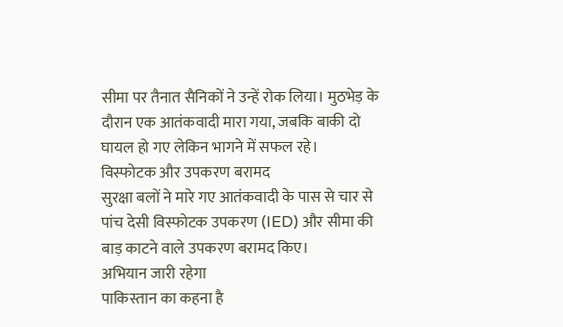सीमा पर तैनात सैनिकों ने उन्हें रोक लिया। मुठभेड़ के दौरान एक आतंकवादी मारा गया, जबकि बाकी दो घायल हो गए लेकिन भागने में सफल रहे।
विस्फोटक और उपकरण बरामद
सुरक्षा बलों ने मारे गए आतंकवादी के पास से चार से पांच देसी विस्फोटक उपकरण (IED) और सीमा की बाड़ काटने वाले उपकरण बरामद किए।
अभियान जारी रहेगा
पाकिस्तान का कहना है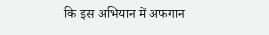कि इस अभियान में अफगान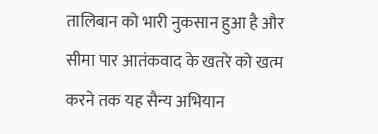तालिबान को भारी नुकसान हुआ है और सीमा पार आतंकवाद के खतरे को खत्म करने तक यह सैन्य अभियान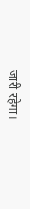जारी रहेगा।